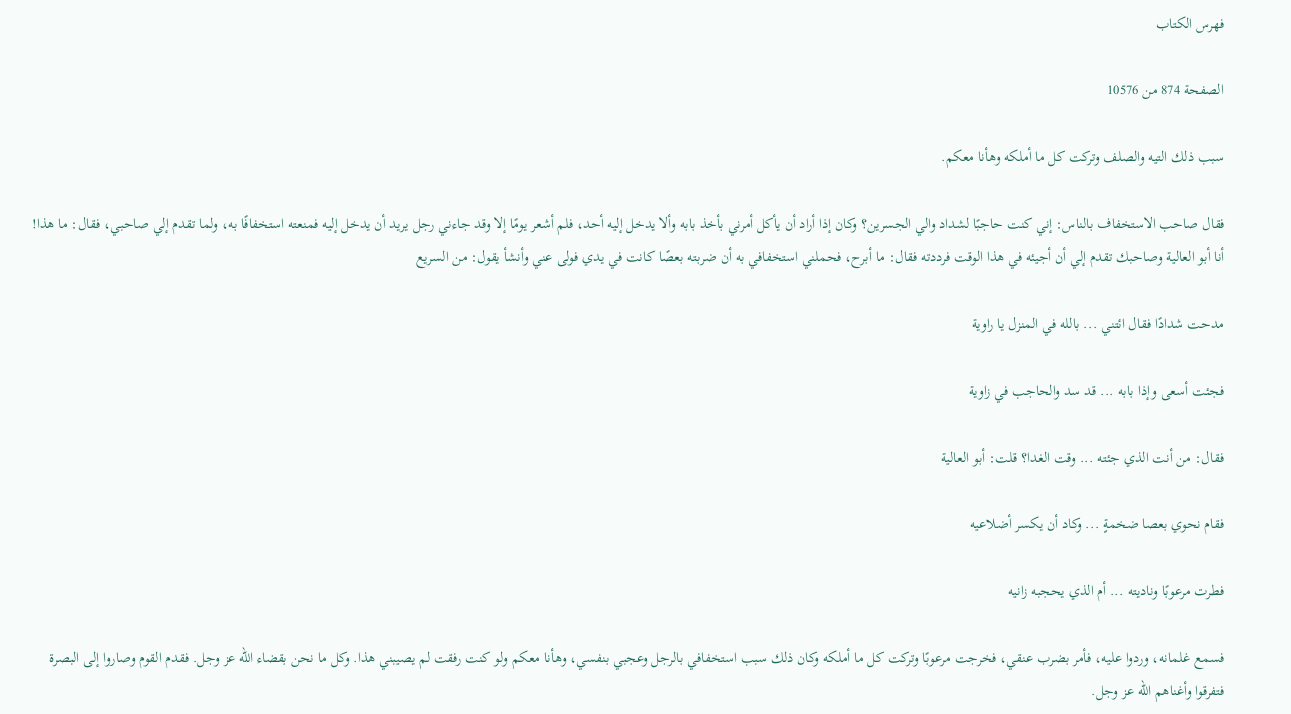فهرس الكتاب

الصفحة 874 من 10576

سبب ذلك التيه والصلف وتركت كل ما أملكه وهأنا معكم.

فقال صاحب الاستخفاف بالناس: إني كنت حاجبًا لشداد والي الجسرين؟ وكان إذا أراد أن يأكل أمرني بأخذ بابه وألا يدخل إليه أحد، فلم أشعر يومًا إلا وقد جاءني رجل يريد أن يدخل إليه فمنعته استخفافًا به، ولما تقدم إلي صاحبي، فقال: ما هذا! أنا أبو العالية وصاحبك تقدم إلي أن أجيئه في هذا الوقت فرددته فقال: ما أبرح، فحملني استخفافي به أن ضربته بعصًا كانت في يدي فولى عني وأنشأ يقول: من السريع

مدحت شدادًا فقال ائتني ... بالله في المنزل يا راوية

فجئت أسعى وإذا بابه ... قد سد والحاجب في زاوية

فقال: من أنت الذي جئته ... وقت الغدا؟ قلت: أبو العالية

فقام نحوي بعصا ضخمةٍ ... وكاد أن يكسر أضلاعيه

فطرت مرعوبًا وناديته ... أم الذي يحجبه زانيه

فسمع غلمانه، وردوا عليه، فأمر بضرب عنقي، فخرجت مرعوبًا وتركت كل ما أملكه وكان ذلك سبب استخفافي بالرجل وعجبي بنفسي، وهأنا معكم ولو كنت رفقت لم يصيبني هذا. وكل ما نحن بقضاء الله عز وجل. فقدم القوم وصاروا إلى البصرة فتفرقوا وأغناهم الله عز وجل.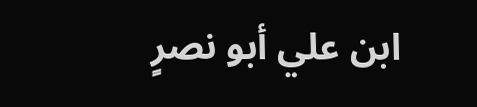ابن علي أبو نصرٍ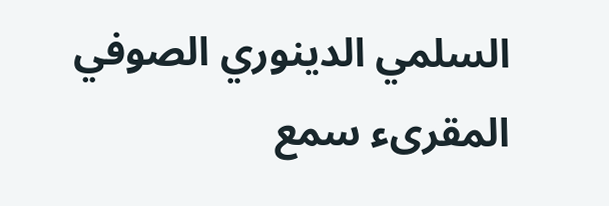السلمي الدينوري الصوفي المقرىء سمع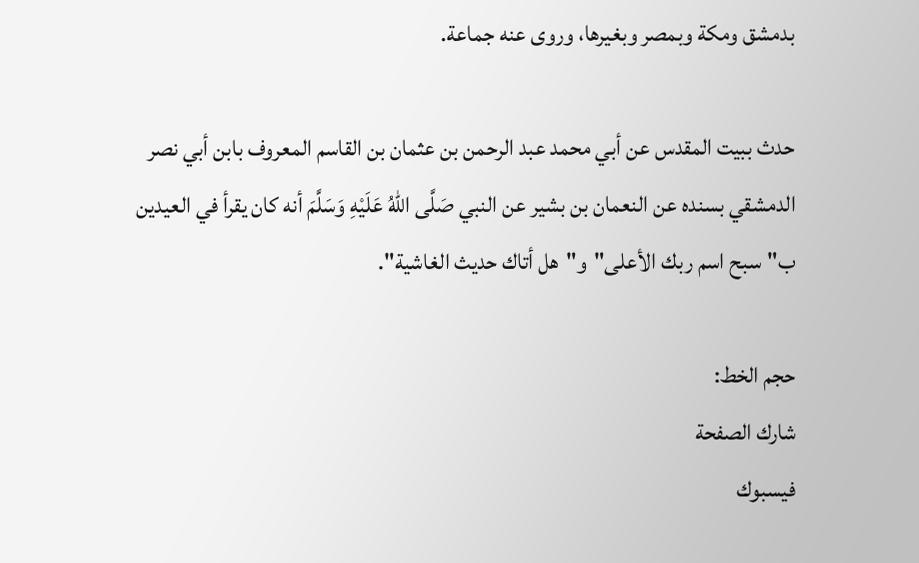بدمشق ومكة وبمصر وبغيرها، وروى عنه جماعة.

حدث ببيت المقدس عن أبي محمد عبد الرحمن بن عثمان بن القاسم المعروف بابن أبي نصر الدمشقي بسنده عن النعمان بن بشير عن النبي صَلَّى اللهُ عَلَيْهِ وَسَلَّمَ أنه كان يقرأ في العيدين ب"سبح اسم ربك الأعلى"و"هل أتاك حديث الغاشية".

حجم الخط:
شارك الصفحة
فيسبوك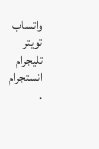واتساب تويتر تليجرام انستجرام
.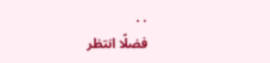. .
فضلًا انتظر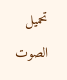تحميل الصوت